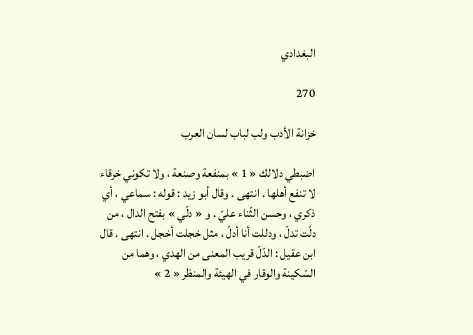البغدادي

270

خزانة الأدب ولب لباب لسان العرب

اضبطي دلالك « 1 » بمنفعة وصنعة ، ولا تكوني خرقاء لا تنفع أهلها . انتهى . وقال أبو زيد : قوله : سماعي ، أي ذكري ، وحسن الثّناء عليّ . و « دلّي » بفتح الدال ، من دلّت تدلّ ، ودللت أنا أدلّ ، مثل خجلت أخجل . انتهى . قال ابن عقيل : الدّلّ قريب المعنى من الهدي ، وهما من السّكينة والوقار في الهيئة والمنظر « 2 »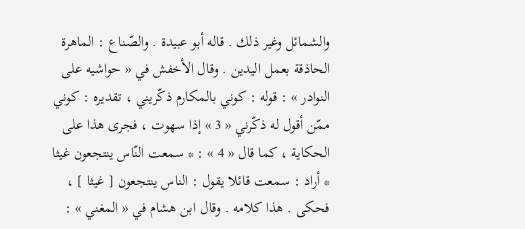والشمائل وغير ذلك . قاله أبو عبيدة . والصّناع : الماهرة الحاذقة بعمل اليدين . وقال الأخفش في « حواشيه على النوادر » : قوله : كوني بالمكارم ذكّريني ، تقديره : كوني ممّن أقول له ذكّرني « 3 » إذا سهوت ، فجرى هذا على الحكاية ، كما قال « 4 » : * سمعت النّاس ينتجعون غيثا * أراد : سمعت قائلا يقول : الناس ينتجعون [ غيثا ] ، فحكى . هذا كلامه . وقال ابن هشام في « المغني » :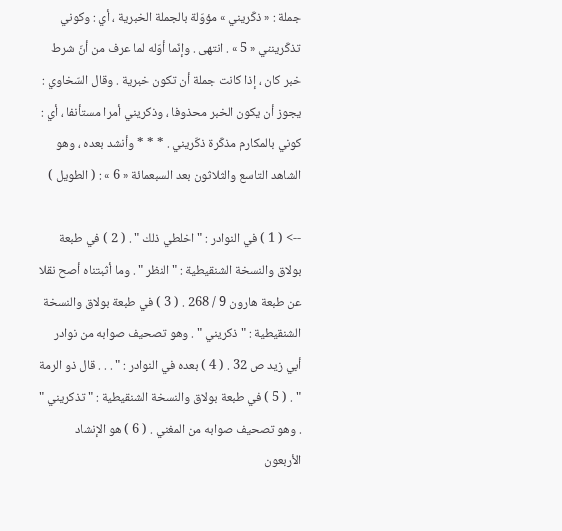جملة : « ذكّريني » مؤوّلة بالجملة الخبرية ، أي : وكوني تذكّرينني « 5 » . انتهى . وإنّما أوّله لما عرف من أنّ شرط خبر كان ، إذا كانت جملة أن تكون خبرية . وقال السّخاوي : يجوز أن يكون الخبر محذوفا ، وذكريني أمرا مستأنفا ، أي : كوني بالمكارم مذكّرة ذكّريني . * * * وأنشد بعده ، وهو الشاهد التاسع والثلاثون بعد السبعمائة « 6 » : ( الطويل )

--> ( 1 ) في النوادر : " اخلطي ذلك " . ( 2 ) في طبعة بولاق والنسخة الشنقيطية : " النظر " . وما أثبتناه أصح نقلا عن طبعة هارون 9 / 268 . ( 3 ) في طبعة بولاق والنسخة الشنقيطية : " ذكريني " . وهو تصحيف صوابه من نوادر أبي زيد ص 32 . ( 4 ) بعده في النوادر : " . . . قال ذو الرمة " . ( 5 ) في طبعة بولاق والنسخة الشنقيطية : " تذكريني " . وهو تصحيف صوابه من المغني . ( 6 ) هو الإنشاد الأربعون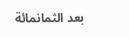بعد الثمانمائة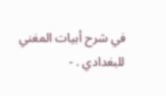في شرح أبيات المغني للبغدادي . -